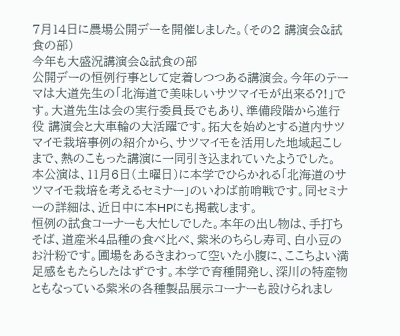7月14日に農場公開デーを開催しました。(その2 講演会&試食の部)
今年も大盛況講演会&試食の部
公開デーの恒例行事として定着しつつある講演会。今年のテーマは大道先生の「北海道で美味しいサツマイモが出来る?!」です。大道先生は会の実行委員長でもあり、準備段階から進行役 講演会と大車輪の大活躍です。拓大を始めとする道内サツマイモ栽培事例の紹介から、サツマイモを活用した地域起こしまで、熱のこもった講演に一同引き込まれていたようでした。
本公演は、11月6日(土曜日)に本学でひらかれる「北海道のサツマイモ栽培を考えるセミナー」のいわば前哨戦です。同セミナーの詳細は、近日中に本HPにも掲載します。
恒例の試食コーナーも大忙しでした。本年の出し物は、手打ちそば、道産米4品種の食べ比べ、紫米のちらし寿司、白小豆のお汁粉です。圃場をあるきまわって空いた小腹に、ここちよい満足感をもたらしたはずです。本学で育種開発し、深川の特産物ともなっている紫米の各種製品展示コーナーも設けられまし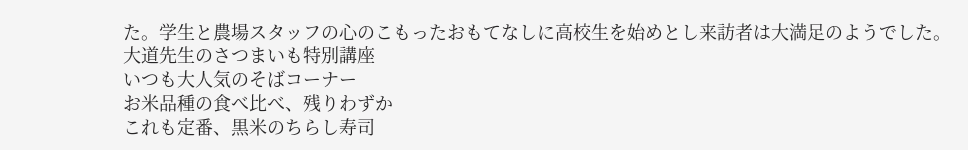た。学生と農場スタッフの心のこもったおもてなしに高校生を始めとし来訪者は大満足のようでした。
大道先生のさつまいも特別講座
いつも大人気のそばコーナー
お米品種の食べ比べ、残りわずか
これも定番、黒米のちらし寿司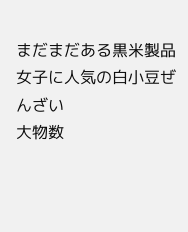まだまだある黒米製品
女子に人気の白小豆ぜんざい
大物数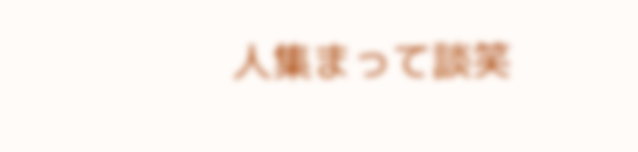人集まって談笑